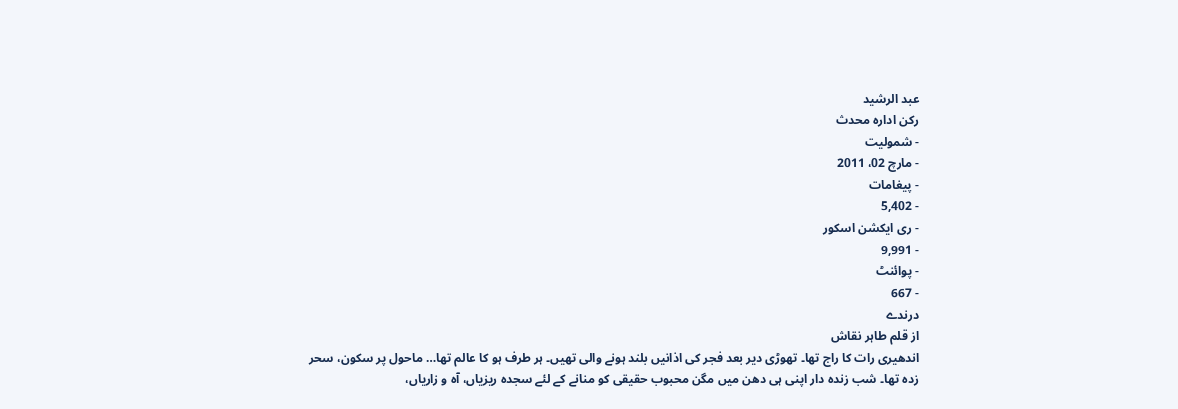عبد الرشید
رکن ادارہ محدث
- شمولیت
- مارچ 02، 2011
- پیغامات
- 5,402
- ری ایکشن اسکور
- 9,991
- پوائنٹ
- 667
درندے
از قلم طاہر نقاش
اندھیری رات کا راج تھا۔ تھوڑی دیر بعد فجر کی اذانیں بلند ہونے والی تھیں۔ ہر طرف ہو کا عالم تھا… ماحول پر سکون، سحر زدہ تھا۔ شب زندہ دار اپنی ہی دھن میں مگن محبوب حقیقی کو منانے کے لئے سجدہ ریزیاں، آہ و زاریاں،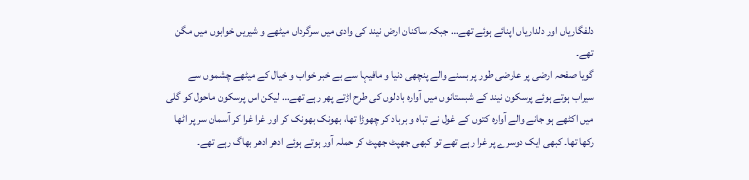دلفگاریاں اور دلداریاں اپنائے ہوئے تھے… جبکہ ساکنان ارض نیند کی وادی میں سرگرداں میٹھے و شیریں خوابوں میں مگن تھے۔
گویا صفحہ ارضی پر عارضی طور پر بسنے والے پنچھی دنیا و مافیہا سے بے خبر خواب و خیال کے میٹھے چشموں سے سیراب ہوتے ہوئے پرسکون نیند کے شبستانوں میں آوارہ بادلوں کی طرح اڑتے پھر رہے تھے… لیکن اس پرسکون ماحول کو گلی میں اکٹھے ہو جانے والے آوارہ کتوں کے غول نے تباہ و برباد کر چھوڑا تھا، بھونک بھونک کر اور غرا غرا کر آسمان سر پر اٹھا رکھا تھا۔ کبھی ایک دوسرے پر غرا رہے تھے تو کبھی جھپٹ جھپٹ کر حملہ آور ہوتے ہوئے ادھر ادھر بھاگ رہے تھے۔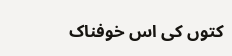کتوں کی اس خوفناک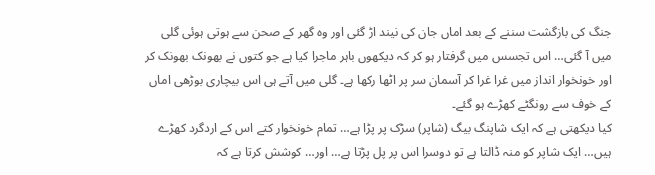جنگ کی بازگشت سننے کے بعد اماں جان کی نیند اڑ گئی اور وہ گھر کے صحن سے ہوتی ہوئی گلی میں آ گئی… اس تجسس میں گرفتار ہو کر کہ دیکھوں باہر ماجرا کیا ہے جو کتوں نے بھونک بھونک کر اور خونخوار انداز میں غرا غرا کر آسمان سر پر اٹھا رکھا ہے۔ گلی میں آتے ہی اس بیچاری بوڑھی اماں کے خوف سے رونگٹے کھڑے ہو گئے۔
کیا دیکھتی ہے کہ ایک شاپنگ بیگ (شاپر) سڑک پر پڑا ہے… تمام خونخوار کتے اس کے اردگرد کھڑے ہیں… ایک شاپر کو منہ ڈالتا ہے تو دوسرا اس پر پل پڑتا ہے… اور… کوشش کرتا ہے کہ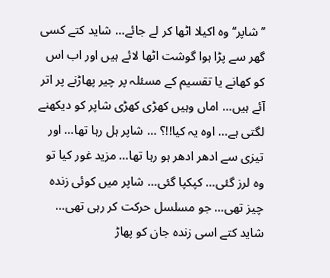’’شاپر‘‘ وہ اکیلا اٹھا کر لے جائے… شاید کتے کسی گھر سے پڑا ہوا گوشت اٹھا لائے ہیں اور اب اس کو کھانے یا تقسیم کے مسئلہ پر چیر پھاڑنے پر اتر آئے ہیں… اماں وہیں کھڑی کھڑی شاپر کو دیکھنے لگتی ہے… اوہ یہ کیا!!؟ … شاپر ہل رہا تھا… اور تیزی سے ادھر ادھر ہو رہا تھا… مزید غور کیا تو وہ لرز گئی… کپکپا گئی… شاپر میں کوئی زندہ چیز تھی… جو مسلسل حرکت کر رہی تھی… شاید کتے اسی زندہ جان کو پھاڑ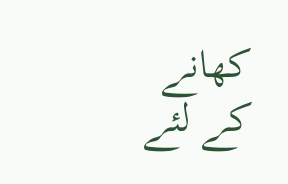کھانے کے لئے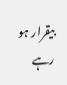بیقرار ہو رہے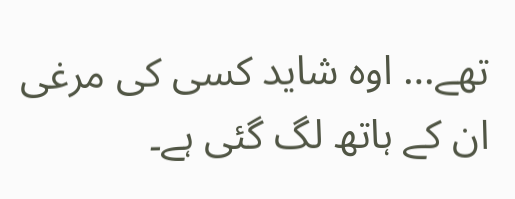تھے… اوہ شاید کسی کی مرغی ان کے ہاتھ لگ گئی ہے۔